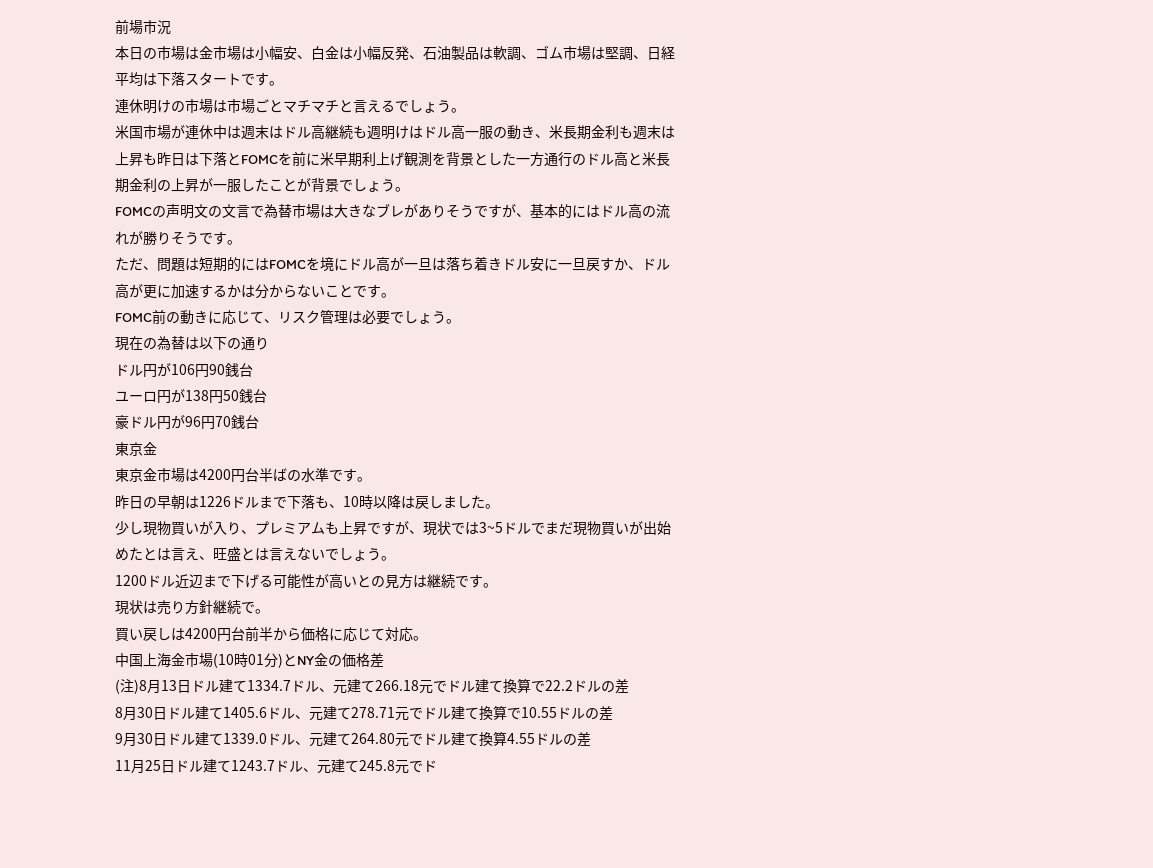前場市況
本日の市場は金市場は小幅安、白金は小幅反発、石油製品は軟調、ゴム市場は堅調、日経平均は下落スタートです。
連休明けの市場は市場ごとマチマチと言えるでしょう。
米国市場が連休中は週末はドル高継続も週明けはドル高一服の動き、米長期金利も週末は上昇も昨日は下落とFOMCを前に米早期利上げ観測を背景とした一方通行のドル高と米長期金利の上昇が一服したことが背景でしょう。
FOMCの声明文の文言で為替市場は大きなブレがありそうですが、基本的にはドル高の流れが勝りそうです。
ただ、問題は短期的にはFOMCを境にドル高が一旦は落ち着きドル安に一旦戻すか、ドル高が更に加速するかは分からないことです。
FOMC前の動きに応じて、リスク管理は必要でしょう。
現在の為替は以下の通り
ドル円が106円90銭台
ユーロ円が138円50銭台
豪ドル円が96円70銭台
東京金
東京金市場は4200円台半ばの水準です。
昨日の早朝は1226ドルまで下落も、10時以降は戻しました。
少し現物買いが入り、プレミアムも上昇ですが、現状では3~5ドルでまだ現物買いが出始めたとは言え、旺盛とは言えないでしょう。
1200ドル近辺まで下げる可能性が高いとの見方は継続です。
現状は売り方針継続で。
買い戻しは4200円台前半から価格に応じて対応。
中国上海金市場(10時01分)とNY金の価格差
(注)8月13日ドル建て1334.7ドル、元建て266.18元でドル建て換算で22.2ドルの差
8月30日ドル建て1405.6ドル、元建て278.71元でドル建て換算で10.55ドルの差
9月30日ドル建て1339.0ドル、元建て264.80元でドル建て換算4.55ドルの差
11月25日ドル建て1243.7ドル、元建て245.8元でド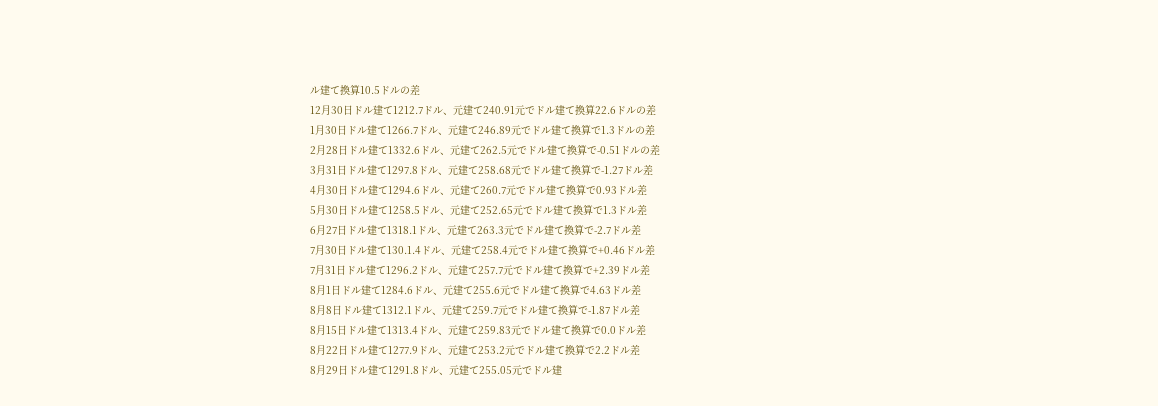ル建て換算10.5ドルの差
12月30日ドル建て1212.7ドル、元建て240.91元でドル建て換算22.6ドルの差
1月30日ドル建て1266.7ドル、元建て246.89元でドル建て換算で1.3ドルの差
2月28日ドル建て1332.6ドル、元建て262.5元でドル建て換算で-0.51ドルの差
3月31日ドル建て1297.8ドル、元建て258.68元でドル建て換算で-1.27ドル差
4月30日ドル建て1294.6ドル、元建て260.7元でドル建て換算で0.93ドル差
5月30日ドル建て1258.5ドル、元建て252.65元でドル建て換算で1.3ドル差
6月27日ドル建て1318.1ドル、元建て263.3元でドル建て換算で-2.7ドル差
7月30日ドル建て130.1.4ドル、元建て258.4元でドル建て換算で+0.46ドル差
7月31日ドル建て1296.2ドル、元建て257.7元でドル建て換算で+2.39ドル差
8月1日ドル建て1284.6ドル、元建て255.6元でドル建て換算で4.63ドル差
8月8日ドル建て1312.1ドル、元建て259.7元でドル建て換算で-1.87ドル差
8月15日ドル建て1313.4ドル、元建て259.83元でドル建て換算で0.0ドル差
8月22日ドル建て1277.9ドル、元建て253.2元でドル建て換算で2.2ドル差
8月29日ドル建て1291.8ドル、元建て255.05元でドル建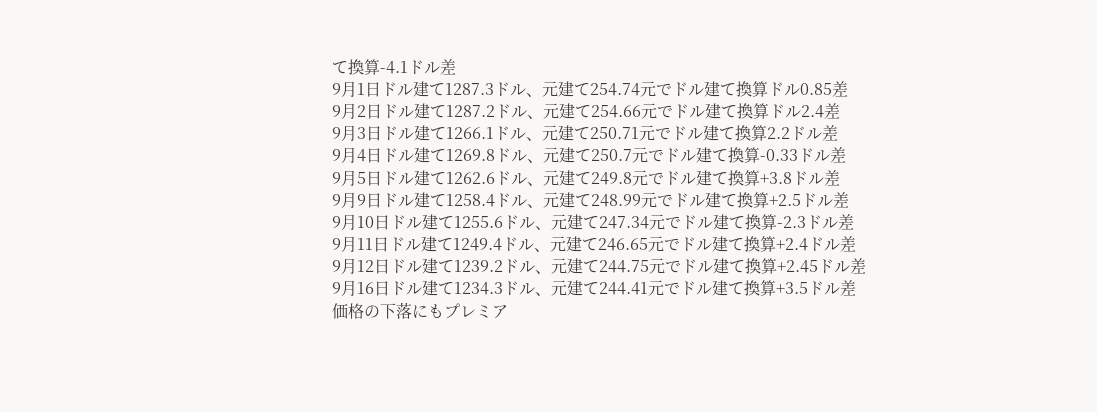て換算-4.1ドル差
9月1日ドル建て1287.3ドル、元建て254.74元でドル建て換算ドル0.85差
9月2日ドル建て1287.2ドル、元建て254.66元でドル建て換算ドル2.4差
9月3日ドル建て1266.1ドル、元建て250.71元でドル建て換算2.2ドル差
9月4日ドル建て1269.8ドル、元建て250.7元でドル建て換算-0.33ドル差
9月5日ドル建て1262.6ドル、元建て249.8元でドル建て換算+3.8ドル差
9月9日ドル建て1258.4ドル、元建て248.99元でドル建て換算+2.5ドル差
9月10日ドル建て1255.6ドル、元建て247.34元でドル建て換算-2.3ドル差
9月11日ドル建て1249.4ドル、元建て246.65元でドル建て換算+2.4ドル差
9月12日ドル建て1239.2ドル、元建て244.75元でドル建て換算+2.45ドル差
9月16日ドル建て1234.3ドル、元建て244.41元でドル建て換算+3.5ドル差
価格の下落にもプレミア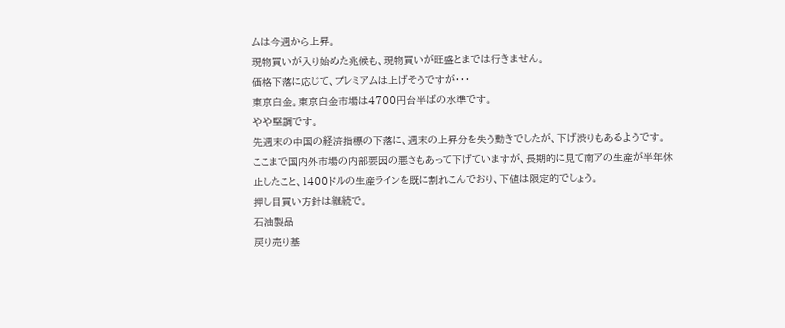ムは今週から上昇。
現物買いが入り始めた兆候も、現物買いが旺盛とまでは行きません。
価格下落に応じて、プレミアムは上げそうですが・・・
東京白金。東京白金市場は4700円台半ばの水準です。
やや堅調です。
先週末の中国の経済指標の下落に、週末の上昇分を失う動きでしたが、下げ渋りもあるようです。
ここまで国内外市場の内部要因の悪さもあって下げていますが、長期的に見て南アの生産が半年休止したこと、1400ドルの生産ラインを既に割れこんでおり、下値は限定的でしょう。
押し目買い方針は継続で。
石油製品
戻り売り基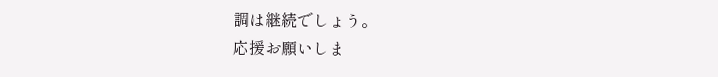調は継続でしょう。
応援お願いしま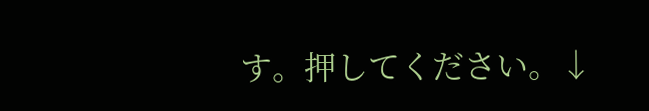す。押してください。↓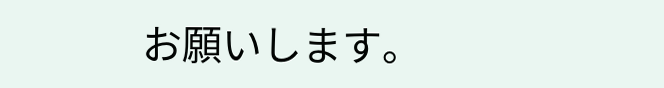お願いします。